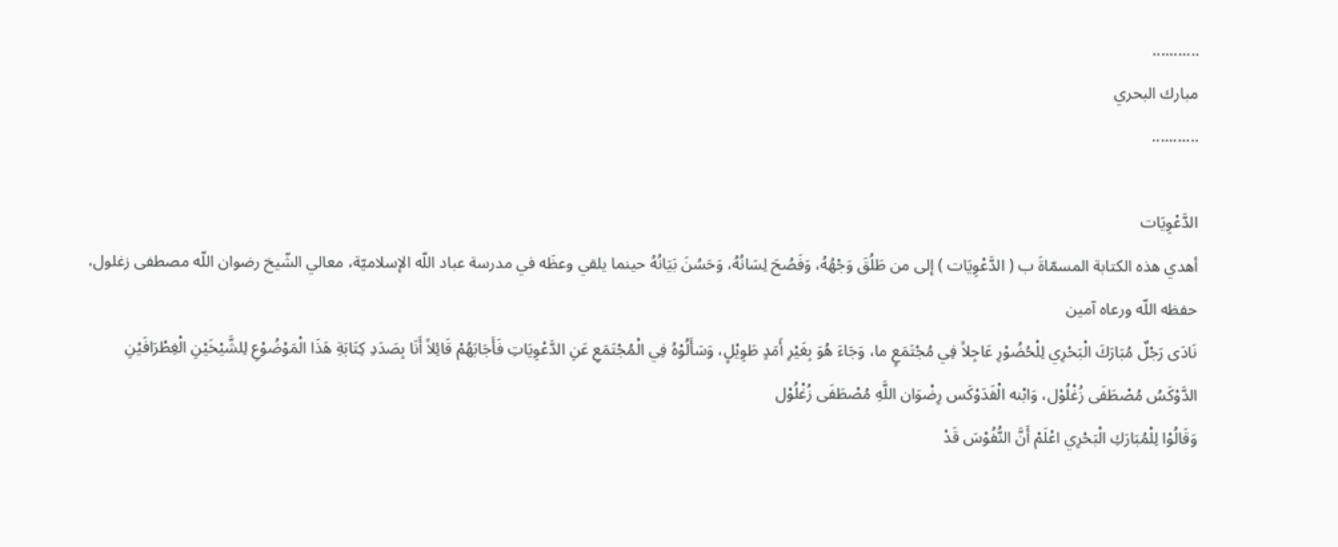...........
مبارك البحري
...........

الدَّعْوِيَات
أهدي هذه الكتابة المسمّاةَ ب ( الدَّعْوِيَات ) إلى من طَلُقَ وَجْهُهُ، وَفَصُحَ لِسَانُهُ، وَحَسُنَ بَيَانُهُ حينما يلقي وعظَه في مدرسة عباد اللّه الإسلاميّة، معالي الشّيخ رضوان اللّه مصطفى زغلول، حفظه اللّه ورعاه آمين
نَادَى رَجْلٌ مُبَارَكَ الْبَحْرِي لِلْحُضُوْرِ عَاجِلاً فِي مُجْتَمَعٍ ما، وَجَاءَ هُوَ بِغَيْرِ أَمَدٍ طَوِيْلٍ، وَسَأَلُوْهُ فِي الْمُجْتَمَعِ عَنِ الدَّعْوِيَاتِ فَأَجَابَهُمْ قَائِلاً أَنَا بِصَدَدِ كِتَابَةِ هَذَا الْمَوْضُوْعِ لِلشَّيْخَيْنِ الْغِطْرَافَيْنِ
الدَّوْكَسُ مُصْطَفَى زُغْلُوْل، وَابْنه الْفَدَوْكَس رِضْوَان اللَّهِ مُصْطَفَى زُغْلُوْل
وَقَالُوْا لِلْمُبَارَكِ الْبَحْرِي اعْلَمْ أَنَّ النُّفُوْسَ قَدْ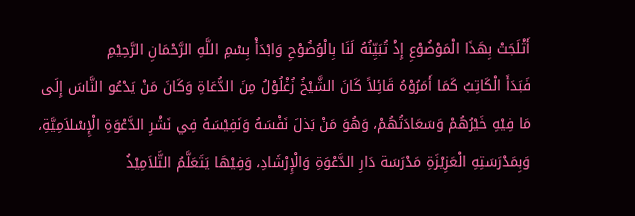أَثْلَجَتْ بِهَذَا الْمَوْضُوْعِ إِذْ تُبَيِّنُهُ لَنَا بِالْوُضُوْحِ وَابْدَأْ بِسْمِ اللَّهِ الرَّحْمَانِ الرَّحِيْمِ
فَبَدَأَ الْكَاتِبُ كَمَا أَمَرُوْهُ قَائِلاً كَانَ الشَّيْخُ زُغْلُوْلُ مِنَ الدُّعَاةِ وَكَانَ مَنْ يَدْعُو النَّاسَ إِلَى مَا فِيْهِ خَيْرُهُمْ وَسَعَادَتُهُمْ، وَهُوَ مَنْ بَذلَ نَفْسَهُ وَنَفِيْسَهُ فِي نَشْرِ الدَّعْوَةِ الْإِسْلاَمِيَّةِ، وَبِمَدْرَسَتِهِ الْعَزِيْزَةِ مَدْرَسَة دَارِ الدَّعْوَةِ وَالْإِرْشَادِ، وَفِيْهَا يَتَعَلَّمُ التَّلاَمِيْذُ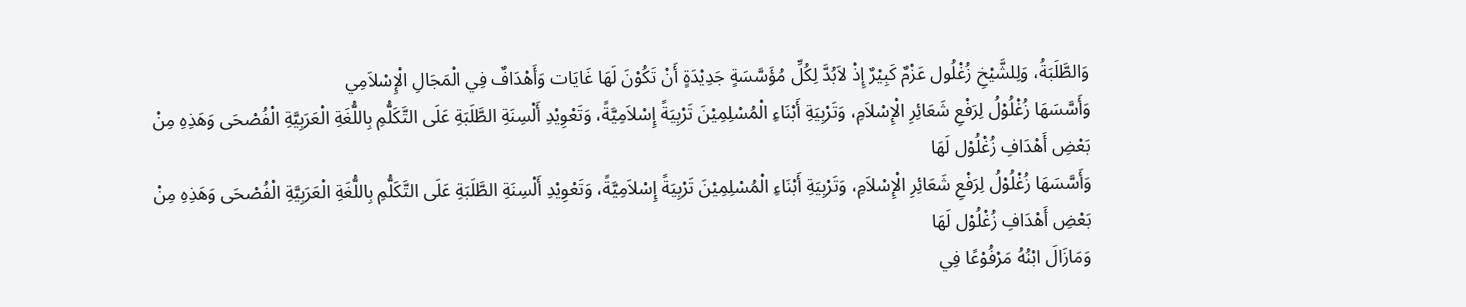وَالطَّلَبَةُ، وَلِلشَّيْخِ زُغْلُول عَزْمٌ كَبِيْرٌ إِذْ لاَبُدَّ لِكُلِّ مُؤَسَّسَةٍ جَدِيْدَةٍ أَنْ تَكُوْنَ لَهَا غَايَات وَأَهْدَافٌ فِي الْمَجَالِ الْإِسْلاَمِي
وَأَسَّسَهَا زُغْلُوْلُ لِرَفْعِ شَعَائِرِ الْإِسْلاَمِ، وَتَرْبِيَةِ أَبْنَاءِ الْمُسْلِمِيْنَ تَرْبِيَةً إِسْلاَمِيَّةً، وَتَعْوِيْدِ أَلْسِنَةِ الطَّلَبَةِ عَلَى التَّكَلُّمِ بِاللُّغَةِ الْعَرَبِيَّةِ الْفُصْحَى وَهَذِهِ مِنْ بَعْضِ أَهْدَافِ زُغْلُوْل لَهَا
وَأَسَّسَهَا زُغْلُوْلُ لِرَفْعِ شَعَائِرِ الْإِسْلاَمِ، وَتَرْبِيَةِ أَبْنَاءِ الْمُسْلِمِيْنَ تَرْبِيَةً إِسْلاَمِيَّةً، وَتَعْوِيْدِ أَلْسِنَةِ الطَّلَبَةِ عَلَى التَّكَلُّمِ بِاللُّغَةِ الْعَرَبِيَّةِ الْفُصْحَى وَهَذِهِ مِنْ بَعْضِ أَهْدَافِ زُغْلُوْل لَهَا
وَمَازَالَ ابْنُهُ مَرْفُوْعًا فِي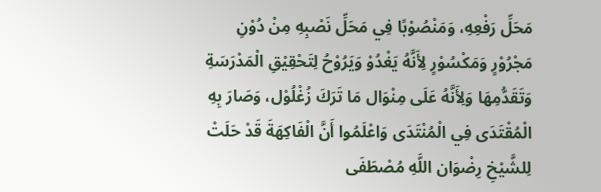مَحَلِّ رَفْعِهِ، وَمَنْصُوْبًا فِي مَحَلِّ نَصْبِهِ مِنْ دُوْنِ مَجْرُوْرٍ وَمَكْسُوْرٍ لِأَنَّهُ يَغْدُوْ وَيَرُوْحُ لِتَحْقِيْقِ الْمَدْرَسَةِ وَتَقَدُّمِهَا وَلِأَنَّهُ عَلَى مِنْوَال مَا تَرَكَ زُغْلُوْل، وَصَارَ بِهِ الْمُقْتَدَى فِي الْمُنْتَدَى وَاعْلَمُوا أَنَّ الْفَاكِهَةَ قَدْ حَلَتْ لِلشَّيْخِ رِضْوَان اللَّهِ مُصْطَفَى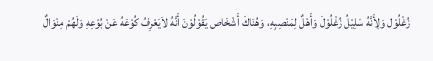زُغْلُوْل وَلِأَنَّهُ سَلِيْلُ زُغْلُوْلَ وَأَهْلٌ لِمَنْصِبِهِ، وَهُنَاكَ أَشْخَاص يَقُوْلُوْنَ أَنَّهُ لاَيَعْرِفُ كُوْعَهُ عَنْ بُوْعِهِ وَلَهُمْ مِنْوَالٌ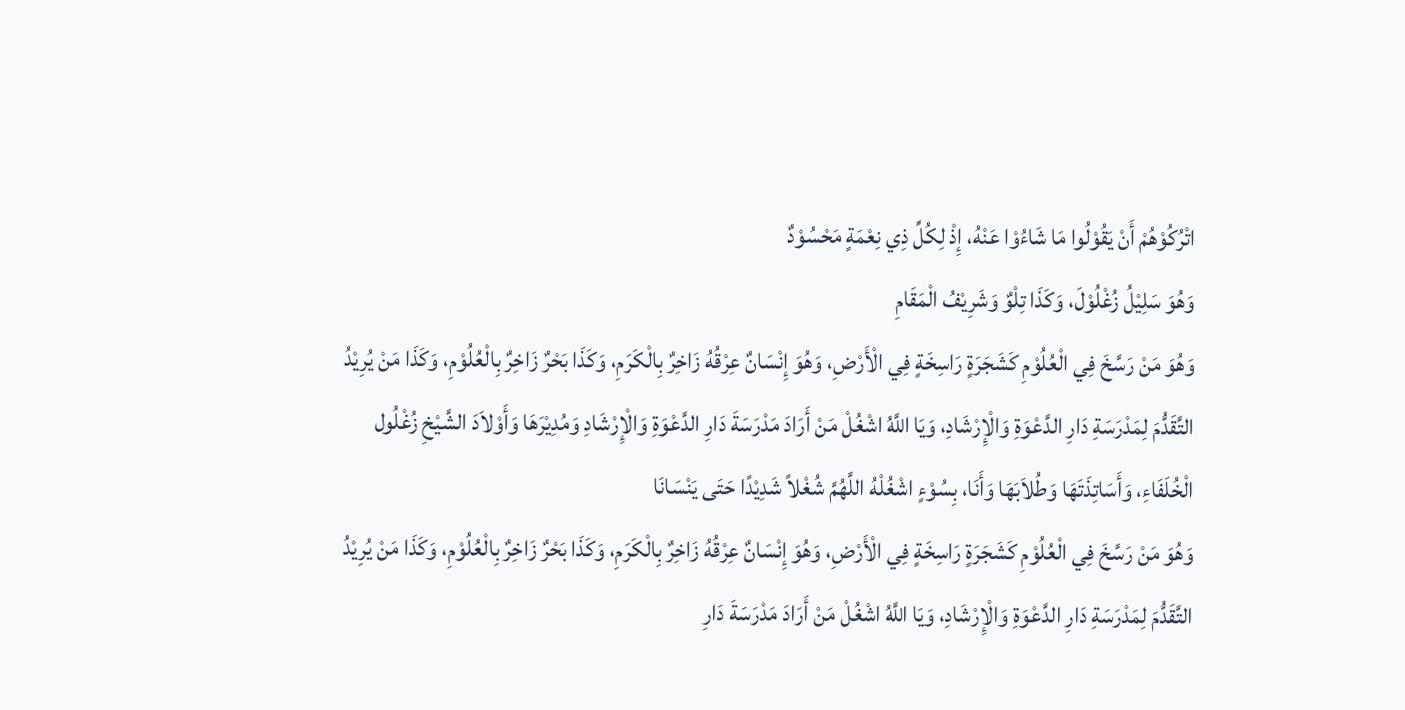اتْرُكُوْهُمْ أَنْ يَقُوْلُوا مَا شَاءُوْا عَنْهُ، إِذْ لِكُلِّ ذِي نِعْمَةٍ مَحْسُوْدٌ
وَهُوَ سَلِيْلُ زُغْلُوْلَ، وَكَذَا تِلْوٌ وَشَرِيْفُ الْمَقَامِ
وَهُوَ مَنْ رَسَّخَ فِي الْعُلُوْمِ كَشَجَرَةٍ رَاسِخَةٍ فِي الْأَرْضِ، وَهُوَ إِنْسَانٌ عِرْقُهُ زَاخِرٌ بِالْكَرَمِ، وَكَذَا بَحْرٌ زَاخِرٌ بِالْعُلُوْمِ، وَكَذَا مَنْ يُرِيْدُ التَّقَدُّمَ لِمَدْرَسَةِ دَارِ الدَّعْوَةِ وَالْإِرْشَادِ، وَيَا اللَّهُ اشْغُلْ مَنْ أَرَادَ مَدْرَسَةَ دَارِ الدَّعْوَةِ وَالْإِرْشَادِ وَمُدِيْرَهَا وَأَوْلاَدَ الشَّيْخِ زُغْلُول الْخُلَفَاءِ، وَأَسَاتِذَتَهَا وَطُلاَبَهَا وَأَنَا، بِسُوْءٍ اشْغُلْهُ اللَّهُمَّ شُغْلاً شَدِيْدًا حَتَى يَنْسَانَا
وَهُوَ مَنْ رَسَّخَ فِي الْعُلُوْمِ كَشَجَرَةٍ رَاسِخَةٍ فِي الْأَرْضِ، وَهُوَ إِنْسَانٌ عِرْقُهُ زَاخِرٌ بِالْكَرَمِ، وَكَذَا بَحْرٌ زَاخِرٌ بِالْعُلُوْمِ، وَكَذَا مَنْ يُرِيْدُ التَّقَدُّمَ لِمَدْرَسَةِ دَارِ الدَّعْوَةِ وَالْإِرْشَادِ، وَيَا اللَّهُ اشْغُلْ مَنْ أَرَادَ مَدْرَسَةَ دَارِ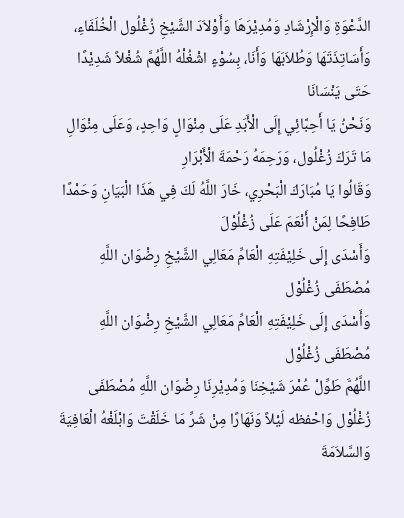الدَّعْوَةِ وَالْإِرْشَادِ وَمُدِيْرَهَا وَأَوْلاَدَ الشَّيْخِ زُغْلُول الْخُلَفَاءِ، وَأَسَاتِذَتَهَا وَطُلاَبَهَا وَأَنَا، بِسُوْءٍ اشْغُلْهُ اللَّهُمَّ شُغْلاً شَدِيْدًا حَتَى يَنْسَانَا
وَنَحْنُ يَا أَحِبَّائِي إِلَى الْأَبَدِ عَلَى مِنْوَالٍ وَاحِدٍ، وَعَلَى مِنْوَالِ مَا تَرَكَ زُغْلُول، وَرَحِمَهُ رَحْمَةَ الْأَبْرَارِ
وَقَالُوا يَا مُبَارَكَ الْبَحْرِي، خَارَ اللَّهُ لَكَ فِي هَذَا الْبَيَانِ وَحَمْدًا طَافِحًا لِمَنْ أَنْعَمَ عَلَى زُغْلُوْلَ
وَأَسْدَى إِلَى خَلِيْفَتِهِ الْعَامِّ مَعَالِي الشَّيْخِ رِضْوَان اللَّهِ مُصْطَفَى زُغْلُوْل
وَأَسْدَى إِلَى خَلِيْفَتِهِ الْعَامِّ مَعَالِي الشَّيْخِ رِضْوَان اللَّهِ مُصْطَفَى زُغْلُوْل
اللَّهُمَّ طَوِّلْ عُمْرَ شَيْخِنَا وَمُدِيْرِنَا رِضْوَان اللَّهِ مُصْطَفَى زُغْلُوْل وَاحْفظه لَيْلاً وَنَهَارًا مِنْ شَرِّ مَا خَلَقْتَ وَابْلَغْهُ الْعَافِيَةَ وَالسَّلاَمَةَ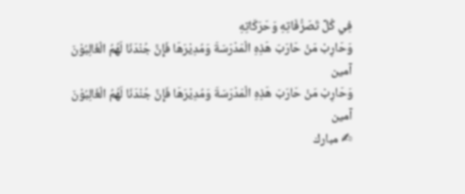فِي كُلِّ تَصَرُّفَاتِهِ وَحَرَكَاتِهِ
وَحَارِبْ مَنْ حَارَبَ هَذِهِ الْمَدْرَسَةَ وَمُدِيْرَهَا فَإِنَّ جُنْدَنَا لَهُمُ الْغَالِبُوْنَ آمين
وَحَارِبْ مَنْ حَارَبَ هَذِهِ الْمَدْرَسَةَ وَمُدِيْرَهَا فَإِنَّ جُنْدَنَا لَهُمُ الْغَالِبُوْنَ آمين
✍ مبارك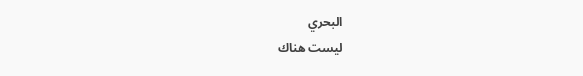البحري
ليست هناك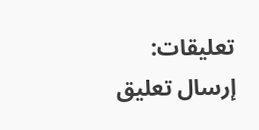تعليقات:
إرسال تعليق